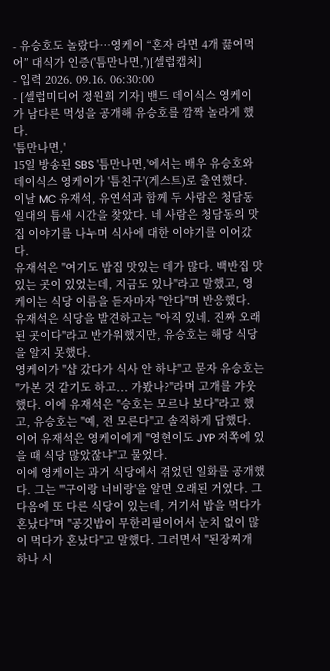- 유승호도 놀랐다…영케이 “혼자 라면 4개 끓여먹어” 대식가 인증('틈만나면,')[셀럽캡처]
- 입력 2026. 09.16. 06:30:00
- [셀럽미디어 정원희 기자] 밴드 데이식스 영케이가 남다른 먹성을 공개해 유승호를 깜짝 놀라게 했다.
'틈만나면,'
15일 방송된 SBS '틈만나면,'에서는 배우 유승호와 데이식스 영케이가 '틈친구'(게스트)로 출연했다.
이날 MC 유재석, 유연석과 함께 두 사람은 청담동 일대의 틈새 시간을 찾았다. 네 사람은 청담동의 맛집 이야기를 나누며 식사에 대한 이야기를 이어갔다.
유재석은 "여기도 밥집 맛있는 데가 많다. 백반집 맛있는 곳이 있었는데, 지금도 있나"라고 말했고, 영케이는 식당 이름을 듣자마자 "안다"며 반응했다. 유재석은 식당을 발견하고는 "아직 있네. 진짜 오래된 곳이다"라고 반가워했지만, 유승호는 해당 식당을 알지 못했다.
영케이가 "샵 갔다가 식사 안 하냐"고 묻자 유승호는 "가본 것 같기도 하고... 가봤나?"라며 고개를 갸웃했다. 이에 유재석은 "승호는 모르나 보다"라고 했고, 유승호는 "예, 전 모른다"고 솔직하게 답했다.
이어 유재석은 영케이에게 "영현이도 JYP 저쪽에 있을 때 식당 많았잖냐"고 물었다.
이에 영케이는 과거 식당에서 겪었던 일화를 공개했다. 그는 "'구이랑 너비랑'을 알면 오래된 거였다. 그 다음에 또 다른 식당이 있는데, 거기서 밥을 먹다가 혼났다"며 "공깃밥이 무한리필이어서 눈치 없이 많이 먹다가 혼났다"고 말했다. 그러면서 "된장찌개 하나 시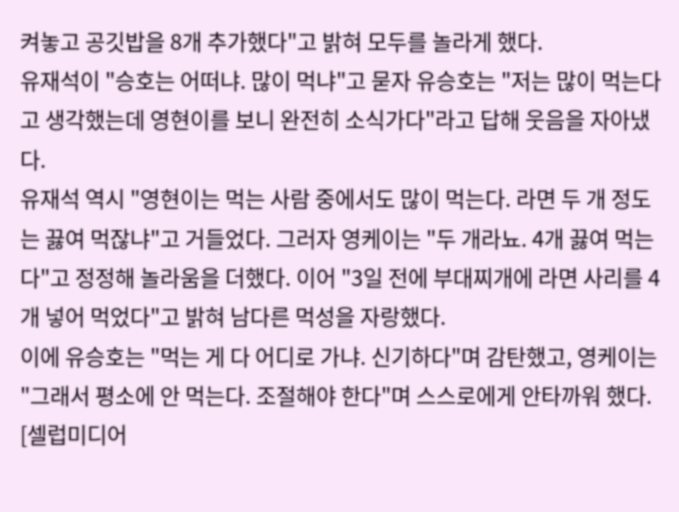켜놓고 공깃밥을 8개 추가했다"고 밝혀 모두를 놀라게 했다.
유재석이 "승호는 어떠냐. 많이 먹냐"고 묻자 유승호는 "저는 많이 먹는다고 생각했는데 영현이를 보니 완전히 소식가다"라고 답해 웃음을 자아냈다.
유재석 역시 "영현이는 먹는 사람 중에서도 많이 먹는다. 라면 두 개 정도는 끓여 먹잖냐"고 거들었다. 그러자 영케이는 "두 개라뇨. 4개 끓여 먹는다"고 정정해 놀라움을 더했다. 이어 "3일 전에 부대찌개에 라면 사리를 4개 넣어 먹었다"고 밝혀 남다른 먹성을 자랑했다.
이에 유승호는 "먹는 게 다 어디로 가냐. 신기하다"며 감탄했고, 영케이는 "그래서 평소에 안 먹는다. 조절해야 한다"며 스스로에게 안타까워 했다.
[셀럽미디어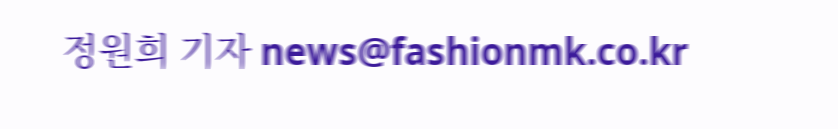정원희 기자 news@fashionmk.co.kr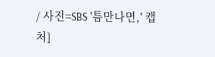/ 사진=SBS '틈만나면,' 캡처]